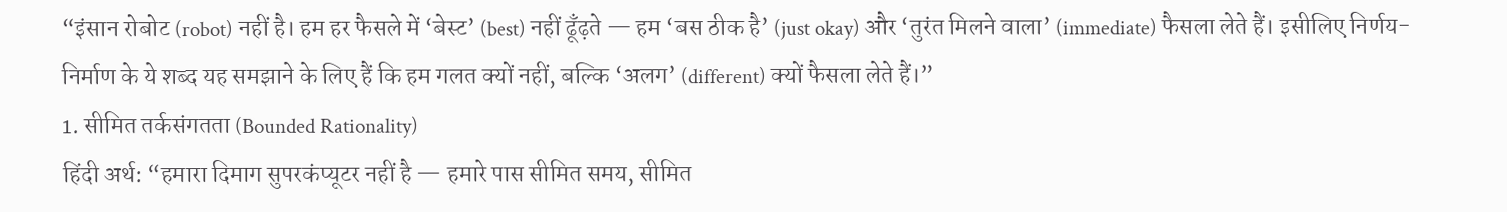“इंसान रोबोट (robot) नहीं है। हम हर फैसले में ‘बेस्ट’ (best) नहीं ढूँढ़ते — हम ‘बस ठीक है’ (just okay) और ‘तुरंत मिलने वाला’ (immediate) फैसला लेते हैं। इसीलिए निर्णय-निर्माण के ये शब्द यह समझाने के लिए हैं कि हम गलत क्यों नहीं, बल्कि ‘अलग’ (different) क्यों फैसला लेते हैं।”
1. सीमित तर्कसंगतता (Bounded Rationality)
हिंदी अर्थ: “हमारा दिमाग सुपरकंप्यूटर नहीं है — हमारे पास सीमित समय, सीमित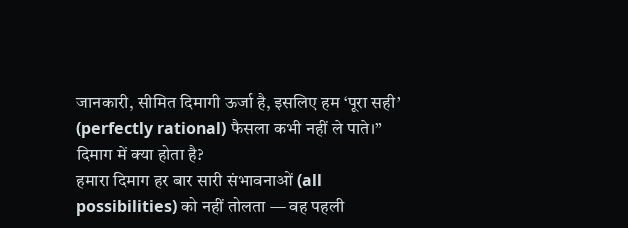जानकारी, सीमित दिमागी ऊर्जा है, इसलिए हम ‘पूरा सही’ (perfectly rational) फैसला कभी नहीं ले पाते।”
दिमाग में क्या होता है?
हमारा दिमाग हर बार सारी संभावनाओं (all possibilities) को नहीं तोलता — वह पहली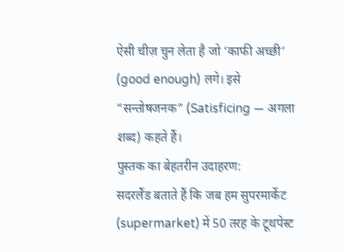ऐसी चीज़ चुन लेता है जो ‘काफी अच्छी’ (good enough) लगे। इसे “सन्तोषजनक” (Satisficing — अगला शब्द) कहते हैं।
पुस्तक का बेहतरीन उदाहरण:
सदरलैंड बताते हैं कि जब हम सुपरमार्केट (supermarket) में 50 तरह के टूथपेस्ट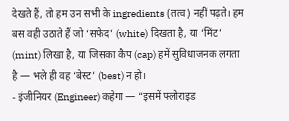देखते हैं, तो हम उन सभी के ingredients (तत्व) नहीं पढ़ते। हम बस वही उठाते हैं जो ‘सफेद’ (white) दिखता है, या ‘मिंट’ (mint) लिखा है, या जिसका कैप (cap) हमें सुविधाजनक लगता है — भले ही वह ‘बेस्ट’ (best) न हो।
- इंजीनियर (Engineer) कहेगा — “इसमें फ्लोराइड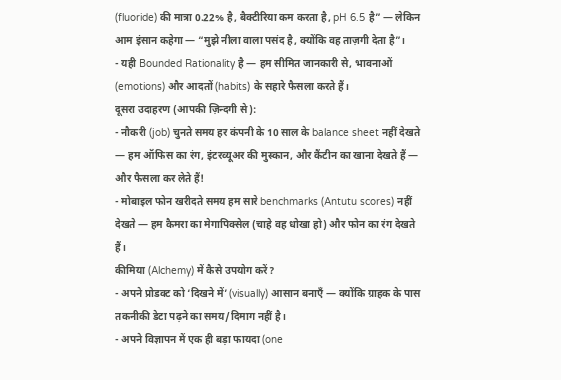(fluoride) की मात्रा 0.22% है, बैक्टीरिया कम करता है, pH 6.5 है” — लेकिन आम इंसान कहेगा — “मुझे नीला वाला पसंद है, क्योंकि वह ताज़गी देता है”।
- यही Bounded Rationality है — हम सीमित जानकारी से, भावनाओं (emotions) और आदतों (habits) के सहारे फैसला करते हैं।
दूसरा उदाहरण (आपकी ज़िन्दगी से):
- नौकरी (job) चुनते समय हर कंपनी के 10 साल के balance sheet नहीं देखते — हम ऑफिस का रंग, इंटरव्यूअर की मुस्कान, और कैंटीन का खाना देखते हैं — और फैसला कर लेते हैं!
- मोबाइल फोन खरीदते समय हम सारे benchmarks (Antutu scores) नहीं देखते — हम कैमरा का मेगापिक्सेल (चाहे वह धोखा हो) और फोन का रंग देखते हैं।
कीमिया (Alchemy) में कैसे उपयोग करें?
- अपने प्रोडक्ट को ‘दिखने में’ (visually) आसान बनाएँ — क्योंकि ग्राहक के पास तकनीकी डेटा पढ़ने का समय/दिमाग नहीं है।
- अपने विज्ञापन में एक ही बड़ा फायदा (one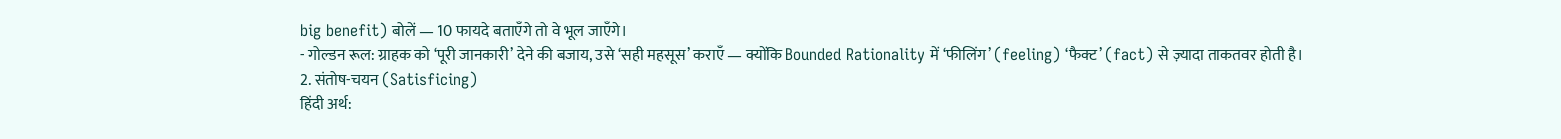big benefit) बोलें — 10 फायदे बताएँगे तो वे भूल जाएँगे।
- गोल्डन रूल: ग्राहक को ‘पूरी जानकारी’ देने की बजाय, उसे ‘सही महसूस’ कराएँ — क्योंकि Bounded Rationality में ‘फीलिंग’ (feeling) ‘फैक्ट’ (fact) से ज़्यादा ताकतवर होती है।
2. संतोष-चयन (Satisficing)
हिंदी अर्थ: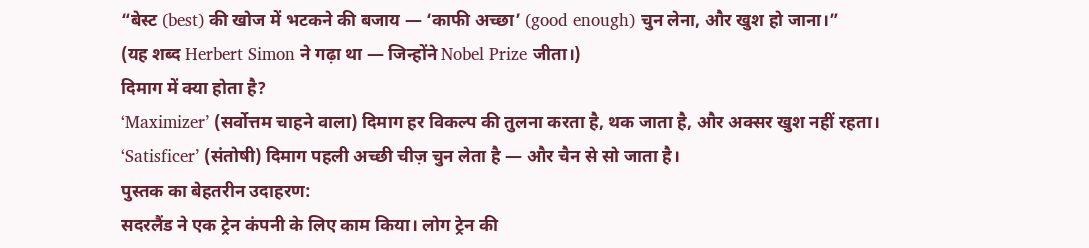“बेस्ट (best) की खोज में भटकने की बजाय — ‘काफी अच्छा’ (good enough) चुन लेना, और खुश हो जाना।”
(यह शब्द Herbert Simon ने गढ़ा था — जिन्होंने Nobel Prize जीता।)
दिमाग में क्या होता है?
‘Maximizer’ (सर्वोत्तम चाहने वाला) दिमाग हर विकल्प की तुलना करता है, थक जाता है, और अक्सर खुश नहीं रहता।
‘Satisficer’ (संतोषी) दिमाग पहली अच्छी चीज़ चुन लेता है — और चैन से सो जाता है।
पुस्तक का बेहतरीन उदाहरण:
सदरलैंड ने एक ट्रेन कंपनी के लिए काम किया। लोग ट्रेन की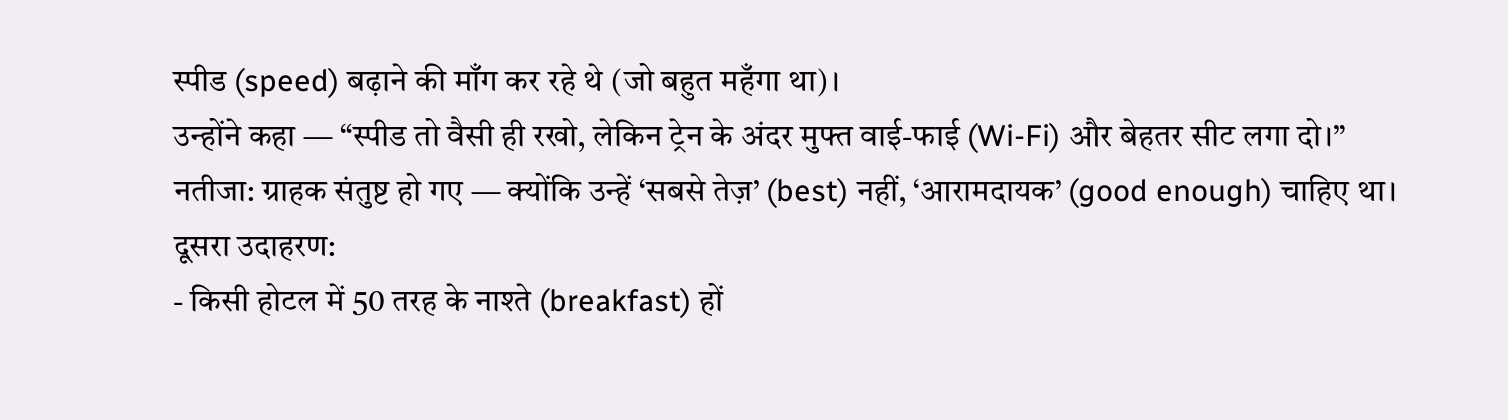स्पीड (speed) बढ़ाने की माँग कर रहे थे (जो बहुत महँगा था)।
उन्होंने कहा — “स्पीड तो वैसी ही रखो, लेकिन ट्रेन के अंदर मुफ्त वाई-फाई (Wi-Fi) और बेहतर सीट लगा दो।”
नतीजा: ग्राहक संतुष्ट हो गए — क्योंकि उन्हें ‘सबसे तेज़’ (best) नहीं, ‘आरामदायक’ (good enough) चाहिए था।
दूसरा उदाहरण:
- किसी होटल में 50 तरह के नाश्ते (breakfast) हों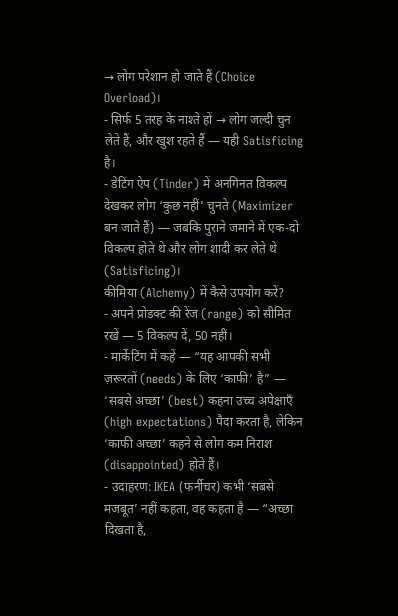→ लोग परेशान हो जाते हैं (Choice Overload)।
- सिर्फ 5 तरह के नाश्ते हों → लोग जल्दी चुन लेते हैं, और खुश रहते हैं — यही Satisficing है।
- डेटिंग ऐप (Tinder) में अनगिनत विकल्प देखकर लोग ‘कुछ नहीं’ चुनते (Maximizer बन जाते हैं) — जबकि पुराने जमाने में एक-दो विकल्प होते थे और लोग शादी कर लेते थे (Satisficing)।
कीमिया (Alchemy) में कैसे उपयोग करें?
- अपने प्रोडक्ट की रेंज (range) को सीमित रखें — 5 विकल्प दें, 50 नहीं।
- मार्केटिंग में कहें — “यह आपकी सभी ज़रूरतों (needs) के लिए ‘काफी’ है” — ‘सबसे अच्छा’ (best) कहना उच्च अपेक्षाएँ (high expectations) पैदा करता है, लेकिन ‘काफी अच्छा’ कहने से लोग कम निराश (disappointed) होते हैं।
- उदाहरण: IKEA (फर्नीचर) कभी ‘सबसे मजबूत’ नहीं कहता, वह कहता है — “अच्छा दिखता है,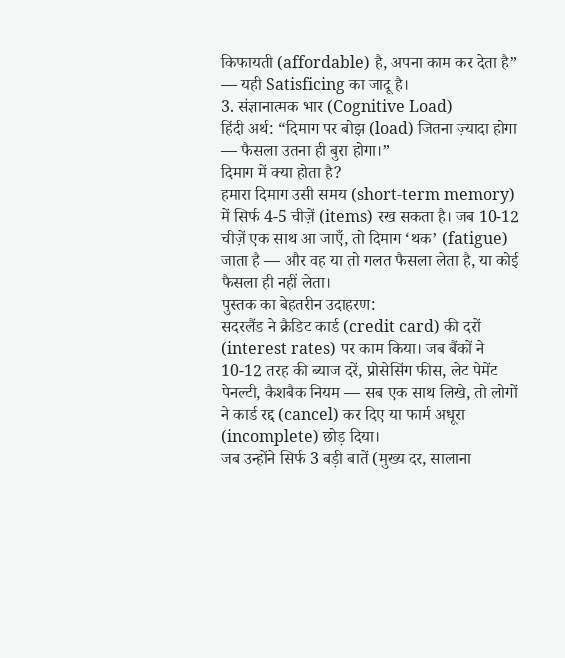किफायती (affordable) है, अपना काम कर देता है” — यही Satisficing का जादू है।
3. संज्ञानात्मक भार (Cognitive Load)
हिंदी अर्थ: “दिमाग पर बोझ (load) जितना ज़्यादा होगा — फैसला उतना ही बुरा होगा।”
दिमाग में क्या होता है?
हमारा दिमाग उसी समय (short-term memory) में सिर्फ 4-5 चीज़ें (items) रख सकता है। जब 10-12 चीज़ें एक साथ आ जाएँ, तो दिमाग ‘थक’ (fatigue) जाता है — और वह या तो गलत फैसला लेता है, या कोई फैसला ही नहीं लेता।
पुस्तक का बेहतरीन उदाहरण:
सदरलैंड ने क्रैडिट कार्ड (credit card) की दरों (interest rates) पर काम किया। जब बैंकों ने 10-12 तरह की ब्याज दरें, प्रोसेसिंग फीस, लेट पेमेंट पेनल्टी, कैशबैक नियम — सब एक साथ लिखे, तो लोगों ने कार्ड रद्द (cancel) कर दिए या फार्म अधूरा (incomplete) छोड़ दिया।
जब उन्होंने सिर्फ 3 बड़ी बातें (मुख्य दर, सालाना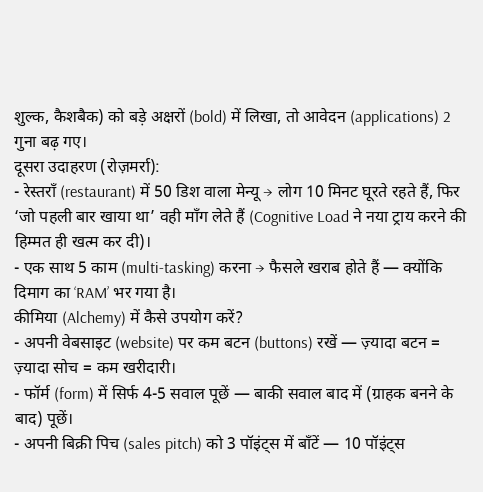शुल्क, कैशबैक) को बड़े अक्षरों (bold) में लिखा, तो आवेदन (applications) 2 गुना बढ़ गए।
दूसरा उदाहरण (रोज़मर्रा):
- रेस्तराँ (restaurant) में 50 डिश वाला मेन्यू → लोग 10 मिनट घूरते रहते हैं, फिर ‘जो पहली बार खाया था’ वही माँग लेते हैं (Cognitive Load ने नया ट्राय करने की हिम्मत ही खत्म कर दी)।
- एक साथ 5 काम (multi-tasking) करना → फैसले खराब होते हैं — क्योंकि दिमाग का ‘RAM’ भर गया है।
कीमिया (Alchemy) में कैसे उपयोग करें?
- अपनी वेबसाइट (website) पर कम बटन (buttons) रखें — ज़्यादा बटन = ज़्यादा सोच = कम खरीदारी।
- फॉर्म (form) में सिर्फ 4-5 सवाल पूछें — बाकी सवाल बाद में (ग्राहक बनने के बाद) पूछें।
- अपनी बिक्री पिच (sales pitch) को 3 पॉइंट्स में बाँटें — 10 पॉइंट्स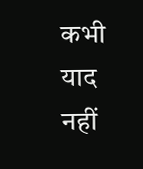कभी याद नहीं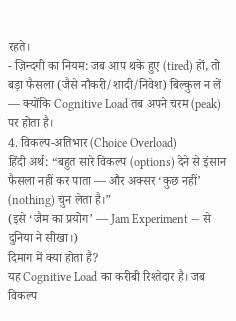रहते।
- ज़िन्दगी का नियम: जब आप थके हुए (tired) हों, तो बड़ा फैसला (जैसे नौकरी/शादी/निवेश) बिल्कुल न लें — क्योंकि Cognitive Load तब अपने चरम (peak) पर होता है।
4. विकल्प-अतिभार (Choice Overload)
हिंदी अर्थ: “बहुत सारे विकल्प (options) देने से इंसान फैसला नहीं कर पाता — और अक्सर ‘कुछ नहीं’ (nothing) चुन लेता है।”
(इसे ‘जैम का प्रयोग’ — Jam Experiment — से दुनिया ने सीखा।)
दिमाग में क्या होता है?
यह Cognitive Load का करीबी रिश्तेदार है। जब विकल्प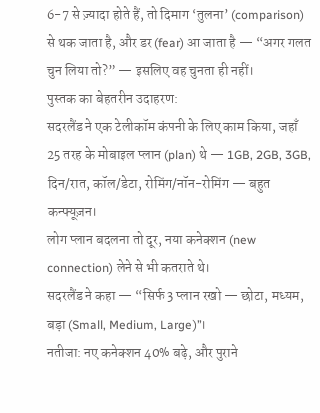6-7 से ज़्यादा होते हैं, तो दिमाग ‘तुलना’ (comparison) से थक जाता है, और डर (fear) आ जाता है — “अगर गलत चुन लिया तो?” — इसलिए वह चुनता ही नहीं।
पुस्तक का बेहतरीन उदाहरण:
सदरलैंड ने एक टेलीकॉम कंपनी के लिए काम किया, जहाँ 25 तरह के मोबाइल प्लान (plan) थे — 1GB, 2GB, 3GB, दिन/रात, कॉल/डेटा, रोमिंग/नॉन-रोमिंग — बहुत कन्फ्यूज़न।
लोग प्लान बदलना तो दूर, नया कनेक्शन (new connection) लेने से भी कतराते थे।
सदरलैंड ने कहा — “सिर्फ 3 प्लान रखो — छोटा, मध्यम, बड़ा (Small, Medium, Large)”।
नतीजा: नए कनेक्शन 40% बढ़े, और पुराने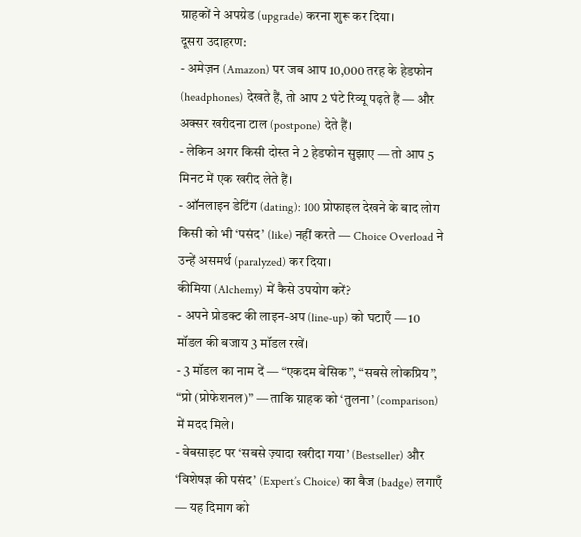ग्राहकों ने अपग्रेड (upgrade) करना शुरू कर दिया।
दूसरा उदाहरण:
- अमेज़न (Amazon) पर जब आप 10,000 तरह के हेडफोन (headphones) देखते हैं, तो आप 2 घंटे रिव्यू पढ़ते हैं — और अक्सर खरीदना टाल (postpone) देते हैं।
- लेकिन अगर किसी दोस्त ने 2 हेडफोन सुझाए — तो आप 5 मिनट में एक खरीद लेते हैं।
- ऑनलाइन डेटिंग (dating): 100 प्रोफाइल देखने के बाद लोग किसी को भी ‘पसंद’ (like) नहीं करते — Choice Overload ने उन्हें असमर्थ (paralyzed) कर दिया।
कीमिया (Alchemy) में कैसे उपयोग करें?
- अपने प्रोडक्ट की लाइन-अप (line-up) को घटाएँ — 10 मॉडल की बजाय 3 मॉडल रखें।
- 3 मॉडल का नाम दें — “एकदम बेसिक”, “सबसे लोकप्रिय”, “प्रो (प्रोफेशनल)” — ताकि ग्राहक को ‘तुलना’ (comparison) में मदद मिले।
- वेबसाइट पर ‘सबसे ज़्यादा खरीदा गया’ (Bestseller) और ‘विशेषज्ञ की पसंद’ (Expert’s Choice) का बैज (badge) लगाएँ — यह दिमाग को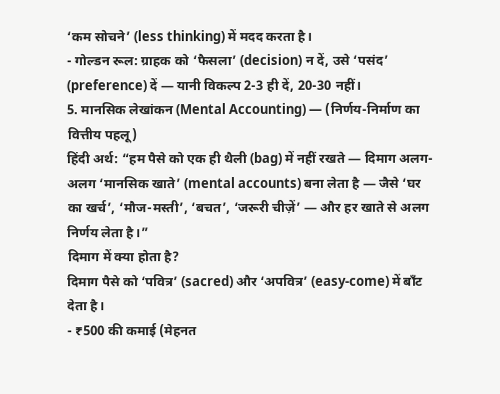‘कम सोचने’ (less thinking) में मदद करता है।
- गोल्डन रूल: ग्राहक को ‘फैसला’ (decision) न दें, उसे ‘पसंद’ (preference) दें — यानी विकल्प 2-3 ही दें, 20-30 नहीं।
5. मानसिक लेखांकन (Mental Accounting) — (निर्णय-निर्माण का वित्तीय पहलू)
हिंदी अर्थ: “हम पैसे को एक ही थैली (bag) में नहीं रखते — दिमाग अलग-अलग ‘मानसिक खाते’ (mental accounts) बना लेता है — जैसे ‘घर का खर्च’, ‘मौज-मस्ती’, ‘बचत’, ‘जरूरी चीज़ें’ — और हर खाते से अलग निर्णय लेता है।”
दिमाग में क्या होता है?
दिमाग पैसे को ‘पवित्र’ (sacred) और ‘अपवित्र’ (easy-come) में बाँट देता है।
- ₹500 की कमाई (मेहनत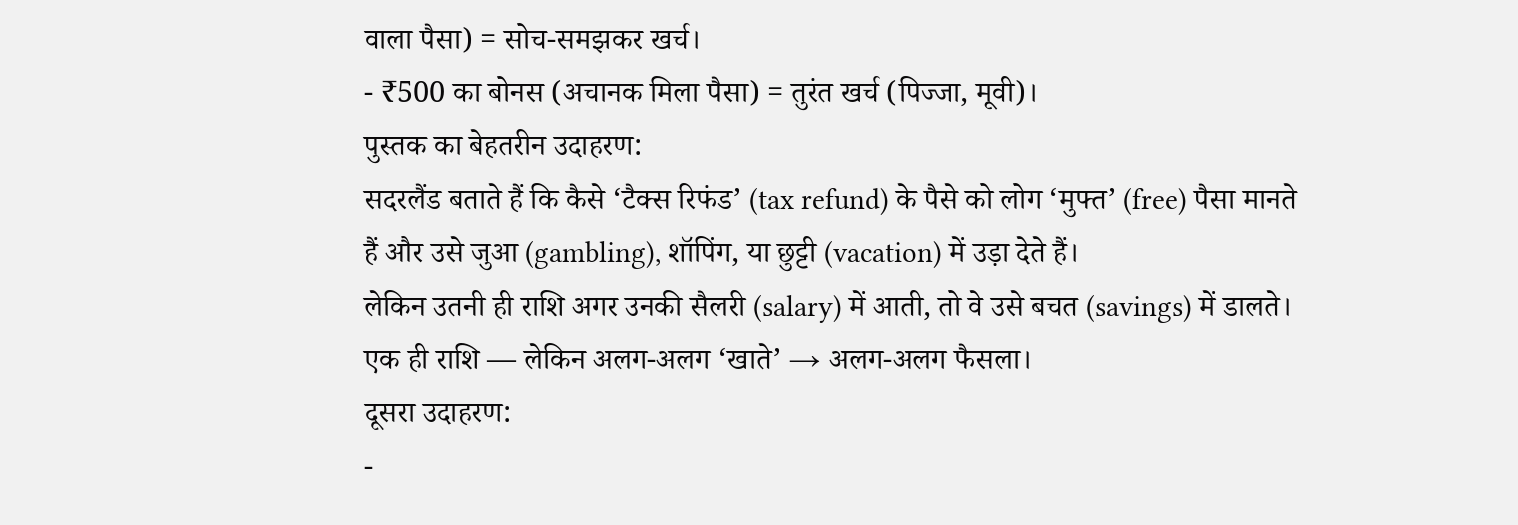वाला पैसा) = सोच-समझकर खर्च।
- ₹500 का बोनस (अचानक मिला पैसा) = तुरंत खर्च (पिज्जा, मूवी)।
पुस्तक का बेहतरीन उदाहरण:
सदरलैंड बताते हैं कि कैसे ‘टैक्स रिफंड’ (tax refund) के पैसे को लोग ‘मुफ्त’ (free) पैसा मानते हैं और उसे जुआ (gambling), शॉपिंग, या छुट्टी (vacation) में उड़ा देते हैं।
लेकिन उतनी ही राशि अगर उनकी सैलरी (salary) में आती, तो वे उसे बचत (savings) में डालते।
एक ही राशि — लेकिन अलग-अलग ‘खाते’ → अलग-अलग फैसला।
दूसरा उदाहरण:
-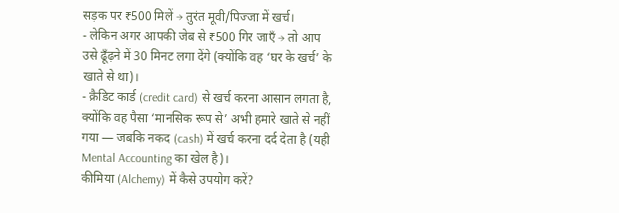सड़क पर ₹500 मिलें → तुरंत मूवी/पिज्जा में खर्च।
- लेकिन अगर आपकी जेब से ₹500 गिर जाएँ → तो आप उसे ढूँढ़ने में 30 मिनट लगा देंगे (क्योंकि वह ‘घर के खर्च’ के खाते से था)।
- क्रैडिट कार्ड (credit card) से खर्च करना आसान लगता है, क्योंकि वह पैसा ‘मानसिक रूप से’ अभी हमारे खाते से नहीं गया — जबकि नकद (cash) में खर्च करना दर्द देता है (यही Mental Accounting का खेल है)।
कीमिया (Alchemy) में कैसे उपयोग करें?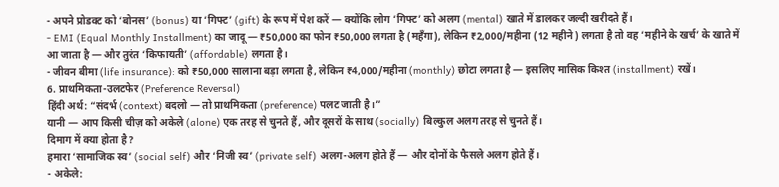- अपने प्रोडक्ट को ‘बोनस’ (bonus) या ‘गिफ्ट’ (gift) के रूप में पेश करें — क्योंकि लोग ‘गिफ्ट’ को अलग (mental) खाते में डालकर जल्दी खरीदते हैं।
- EMI (Equal Monthly Installment) का जादू — ₹50,000 का फोन ₹50,000 लगता है (महँगा), लेकिन ₹2,000/महीना (12 महीने) लगता है तो वह ‘महीने के खर्च’ के खाते में आ जाता है — और तुरंत ‘किफायती’ (affordable) लगता है।
- जीवन बीमा (life insurance): को ₹50,000 सालाना बड़ा लगता है, लेकिन ₹4,000/महीना (monthly) छोटा लगता है — इसलिए मासिक किश्त (installment) रखें।
6. प्राथमिकता-उलटफेर (Preference Reversal)
हिंदी अर्थ: “संदर्भ (context) बदलो — तो प्राथमिकता (preference) पलट जाती है।”
यानी — आप किसी चीज़ को अकेले (alone) एक तरह से चुनते हैं, और दूसरों के साथ (socially) बिल्कुल अलग तरह से चुनते हैं।
दिमाग में क्या होता है?
हमारा ‘सामाजिक स्व’ (social self) और ‘निजी स्व’ (private self) अलग-अलग होते हैं — और दोनों के फैसले अलग होते हैं।
- अकेले: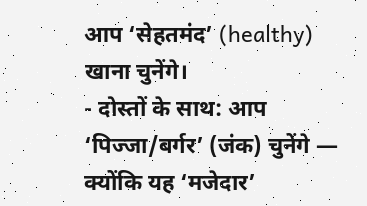आप ‘सेहतमंद’ (healthy) खाना चुनेंगे।
- दोस्तों के साथ: आप ‘पिज्जा/बर्गर’ (जंक) चुनेंगे — क्योंकि यह ‘मजेदार’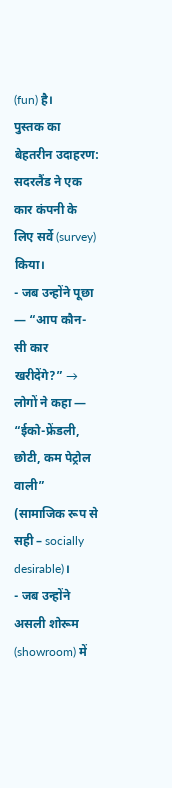(fun) है।
पुस्तक का बेहतरीन उदाहरण:
सदरलैंड ने एक कार कंपनी के लिए सर्वे (survey) किया।
- जब उन्होंने पूछा — “आप कौन-सी कार खरीदेंगे?” → लोगों ने कहा — “ईको-फ्रेंडली, छोटी, कम पेट्रोल वाली” (सामाजिक रूप से सही – socially desirable)।
- जब उन्होंने असली शोरूम (showroom) में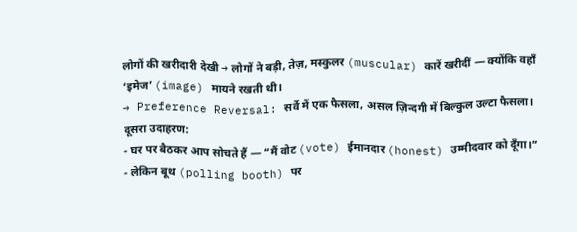लोगों की खरीदारी देखी → लोगों ने बड़ी, तेज़, मस्कुलर (muscular) कारें खरीदीं — क्योंकि वहाँ ‘इमेज’ (image) मायने रखती थी।
→ Preference Reversal: सर्वे में एक फैसला, असल ज़िन्दगी में बिल्कुल उल्टा फैसला।
दूसरा उदाहरण:
- घर पर बैठकर आप सोचते हैं — “मैं वोट (vote) ईमानदार (honest) उम्मीदवार को दूँगा।”
- लेकिन बूथ (polling booth) पर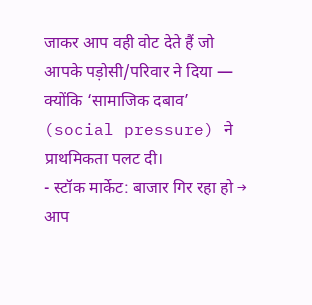जाकर आप वही वोट देते हैं जो आपके पड़ोसी/परिवार ने दिया — क्योंकि ‘सामाजिक दबाव’ (social pressure) ने प्राथमिकता पलट दी।
- स्टॉक मार्केट: बाजार गिर रहा हो → आप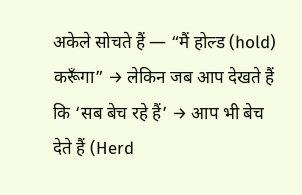अकेले सोचते हैं — “मैं होल्ड (hold) करूँगा” → लेकिन जब आप देखते हैं कि ‘सब बेच रहे हैं’ → आप भी बेच देते हैं (Herd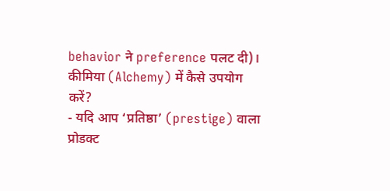behavior ने preference पलट दी)।
कीमिया (Alchemy) में कैसे उपयोग करें?
- यदि आप ‘प्रतिष्ठा’ (prestige) वाला प्रोडक्ट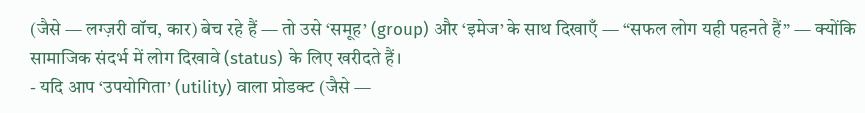(जैसे — लग्ज़री वॉच, कार) बेच रहे हैं — तो उसे ‘समूह’ (group) और ‘इमेज’ के साथ दिखाएँ — “सफल लोग यही पहनते हैं” — क्योंकि सामाजिक संदर्भ में लोग दिखावे (status) के लिए खरीदते हैं।
- यदि आप ‘उपयोगिता’ (utility) वाला प्रोडक्ट (जैसे —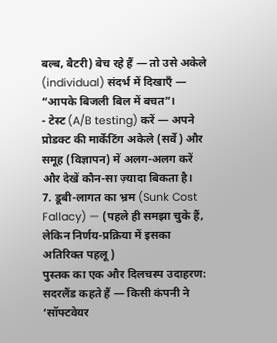बल्ब, बैटरी) बेच रहे हैं — तो उसे अकेले (individual) संदर्भ में दिखाएँ — “आपके बिजली बिल में बचत”।
- टेस्ट (A/B testing) करें — अपने प्रोडक्ट की मार्केटिंग अकेले (सर्वे) और समूह (विज्ञापन) में अलग-अलग करें और देखें कौन-सा ज़्यादा बिकता है।
7. डूबी-लागत का भ्रम (Sunk Cost Fallacy) — (पहले ही समझा चुके हैं, लेकिन निर्णय-प्रक्रिया में इसका अतिरिक्त पहलू)
पुस्तक का एक और दिलचस्प उदाहरण:
सदरलैंड कहते हैं — किसी कंपनी ने ‘सॉफ्टवेयर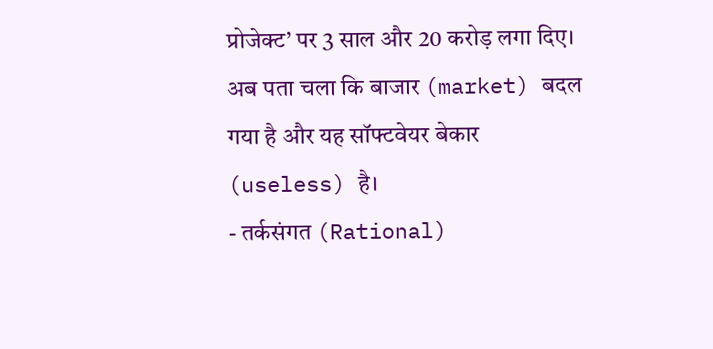प्रोजेक्ट’ पर 3 साल और 20 करोड़ लगा दिए। अब पता चला कि बाजार (market) बदल गया है और यह सॉफ्टवेयर बेकार (useless) है।
- तर्कसंगत (Rational)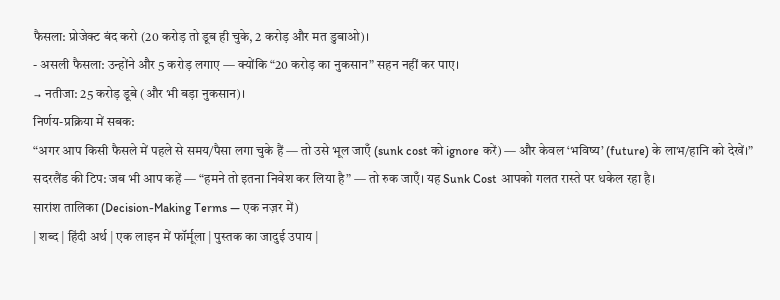फैसला: प्रोजेक्ट बंद करो (20 करोड़ तो डूब ही चुके, 2 करोड़ और मत डुबाओ)।
- असली फैसला: उन्होंने और 5 करोड़ लगाए — क्योंकि “20 करोड़ का नुकसान” सहन नहीं कर पाए।
→ नतीजा: 25 करोड़ डूबे (और भी बड़ा नुकसान)।
निर्णय-प्रक्रिया में सबक:
“अगर आप किसी फैसले में पहले से समय/पैसा लगा चुके हैं — तो उसे भूल जाएँ (sunk cost को ignore करें) — और केवल ‘भविष्य’ (future) के लाभ/हानि को देखें।”
सदरलैंड की टिप: जब भी आप कहें — “हमने तो इतना निवेश कर लिया है” — तो रुक जाएँ। यह Sunk Cost आपको गलत रास्ते पर धकेल रहा है।
सारांश तालिका (Decision-Making Terms — एक नज़र में)
| शब्द | हिंदी अर्थ | एक लाइन में फॉर्मूला | पुस्तक का जादुई उपाय |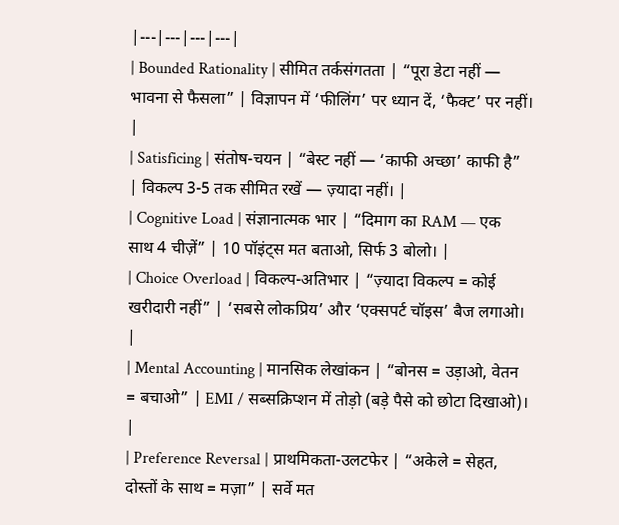|---|---|---|---|
| Bounded Rationality | सीमित तर्कसंगतता | “पूरा डेटा नहीं — भावना से फैसला” | विज्ञापन में ‘फीलिंग’ पर ध्यान दें, ‘फैक्ट’ पर नहीं। |
| Satisficing | संतोष-चयन | “बेस्ट नहीं — ‘काफी अच्छा’ काफी है” | विकल्प 3-5 तक सीमित रखें — ज़्यादा नहीं। |
| Cognitive Load | संज्ञानात्मक भार | “दिमाग का RAM — एक साथ 4 चीज़ें” | 10 पॉइंट्स मत बताओ, सिर्फ 3 बोलो। |
| Choice Overload | विकल्प-अतिभार | “ज़्यादा विकल्प = कोई खरीदारी नहीं” | ‘सबसे लोकप्रिय’ और ‘एक्सपर्ट चॉइस’ बैज लगाओ। |
| Mental Accounting | मानसिक लेखांकन | “बोनस = उड़ाओ, वेतन = बचाओ” | EMI / सब्सक्रिप्शन में तोड़ो (बड़े पैसे को छोटा दिखाओ)। |
| Preference Reversal | प्राथमिकता-उलटफेर | “अकेले = सेहत, दोस्तों के साथ = मज़ा” | सर्वे मत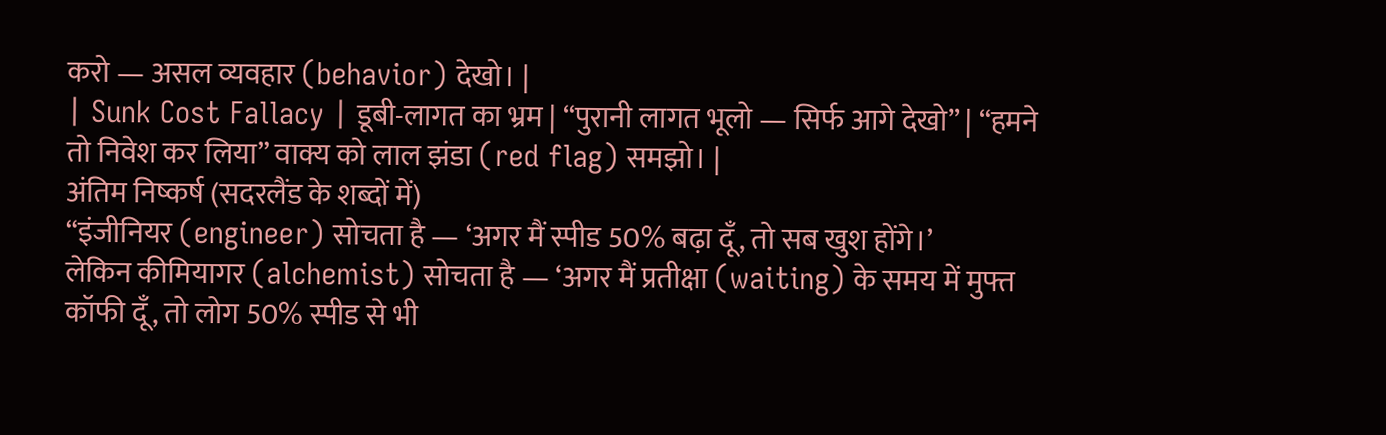करो — असल व्यवहार (behavior) देखो। |
| Sunk Cost Fallacy | डूबी-लागत का भ्रम | “पुरानी लागत भूलो — सिर्फ आगे देखो” | “हमने तो निवेश कर लिया” वाक्य को लाल झंडा (red flag) समझो। |
अंतिम निष्कर्ष (सदरलैंड के शब्दों में)
“इंजीनियर (engineer) सोचता है — ‘अगर मैं स्पीड 50% बढ़ा दूँ, तो सब खुश होंगे।’
लेकिन कीमियागर (alchemist) सोचता है — ‘अगर मैं प्रतीक्षा (waiting) के समय में मुफ्त कॉफी दूँ, तो लोग 50% स्पीड से भी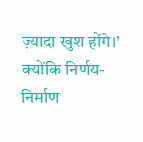ज़्यादा खुश होंगे।’
क्योंकि निर्णय-निर्माण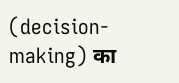(decision-making) का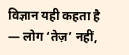विज्ञान यही कहता है — लोग ‘तेज़’ नहीं,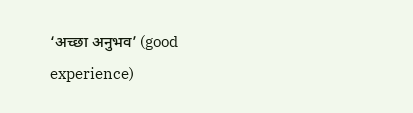‘अच्छा अनुभव’ (good experience)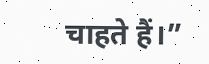चाहते हैं।”